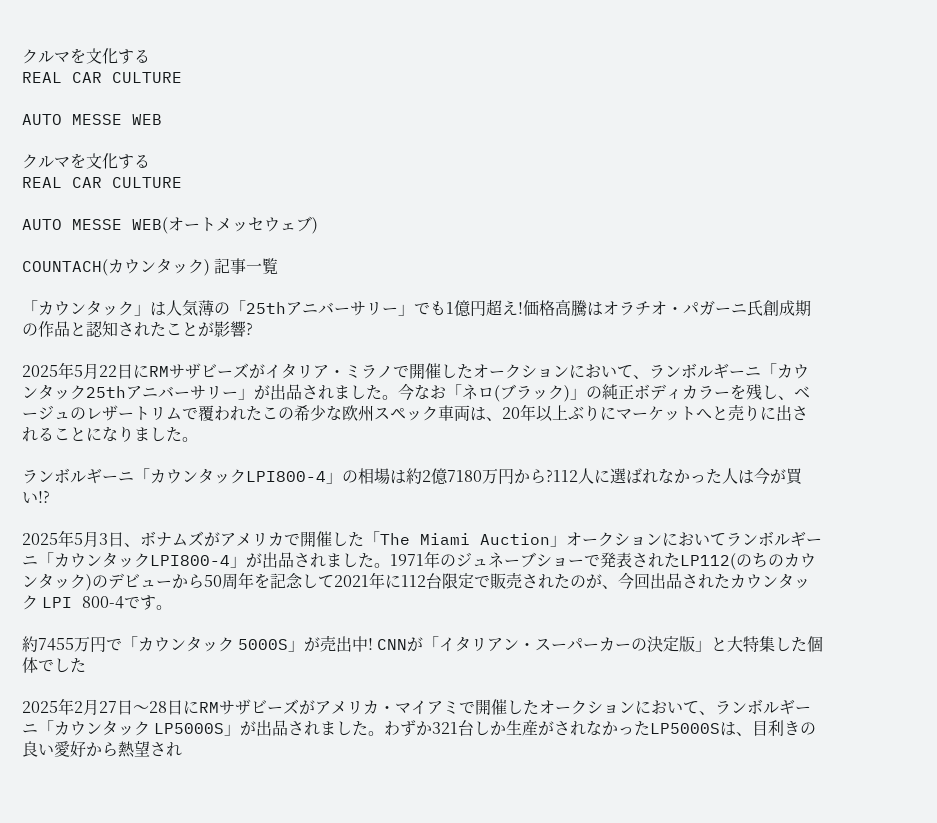クルマを文化する
REAL CAR CULTURE

AUTO MESSE WEB

クルマを文化する
REAL CAR CULTURE

AUTO MESSE WEB(オートメッセウェブ)

COUNTACH(カウンタック) 記事一覧

「カウンタック」は人気薄の「25thアニバーサリー」でも1億円超え!価格高騰はオラチオ・パガーニ氏創成期の作品と認知されたことが影響?

2025年5月22日にRMサザビーズがイタリア・ミラノで開催したオークションにおいて、ランボルギーニ「カウンタック25thアニバーサリー」が出品されました。今なお「ネロ(ブラック)」の純正ボディカラーを残し、ベージュのレザートリムで覆われたこの希少な欧州スペック車両は、20年以上ぶりにマーケットへと売りに出されることになりました。

ランボルギーニ「カウンタックLPI800-4」の相場は約2億7180万円から?112人に選ばれなかった人は今が買い!?

2025年5月3日、ボナムズがアメリカで開催した「The Miami Auction」オークションにおいてランボルギーニ「カウンタックLPI800-4」が出品されました。1971年のジュネーブショーで発表されたLP112(のちのカウンタック)のデビューから50周年を記念して2021年に112台限定で販売されたのが、今回出品されたカウンタック LPI 800-4です。

約7455万円で「カウンタック 5000S」が売出中! CNNが「イタリアン・スーパーカーの決定版」と大特集した個体でした

2025年2月27日〜28日にRMサザビーズがアメリカ・マイアミで開催したオークションにおいて、ランボルギーニ「カウンタック LP5000S」が出品されました。わずか321台しか生産がされなかったLP5000Sは、目利きの良い愛好から熱望され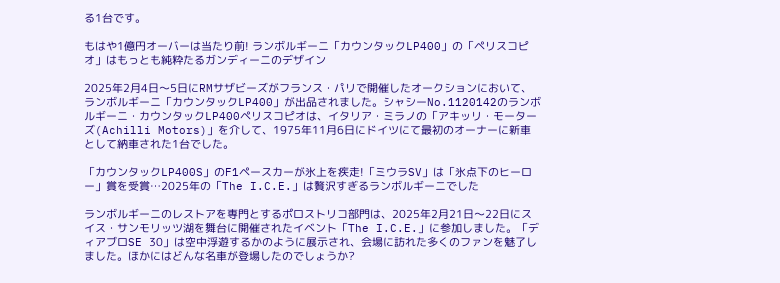る1台です。

もはや1億円オーバーは当たり前! ランボルギーニ「カウンタックLP400」の「ペリスコピオ」はもっとも純粋たるガンディーニのデザイン

2025年2月4日〜5日にRMサザビーズがフランス・パリで開催したオークションにおいて、ランボルギーニ「カウンタックLP400」が出品されました。シャシーNo.1120142のランボルギーニ・カウンタックLP400ペリスコピオは、イタリア・ミラノの「アキッリ・モーターズ(Achilli Motors)」を介して、1975年11月6日にドイツにて最初のオーナーに新車として納車された1台でした。

「カウンタックLP400S」のF1ペースカーが氷上を疾走!「ミウラSV」は「氷点下のヒーロー」賞を受賞…2025年の「The I.C.E.」は贅沢すぎるランボルギーニでした

ランボルギーニのレストアを専門とするポロストリコ部門は、2025年2月21日〜22日にスイス・サンモリッツ湖を舞台に開催されたイベント「The I.C.E.」に参加しました。「ディアブロSE 30」は空中浮遊するかのように展示され、会場に訪れた多くのファンを魅了しました。ほかにはどんな名車が登場したのでしょうか?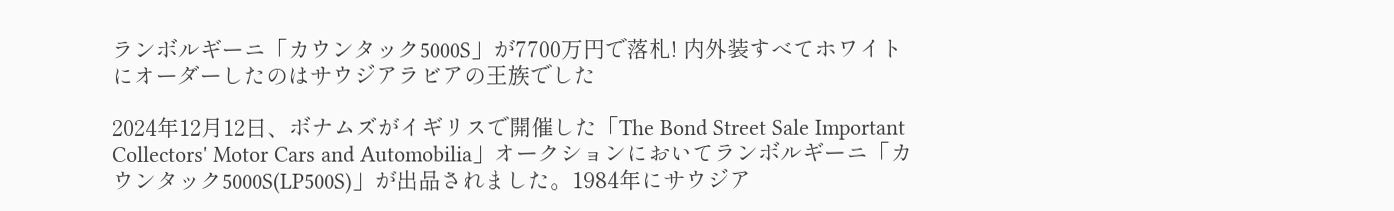ランボルギーニ「カウンタック5000S」が7700万円で落札! 内外装すべてホワイトにオーダーしたのはサウジアラビアの王族でした

2024年12月12日、ボナムズがイギリスで開催した「The Bond Street Sale Important Collectors' Motor Cars and Automobilia」オークションにおいてランボルギーニ「カウンタック5000S(LP500S)」が出品されました。1984年にサウジア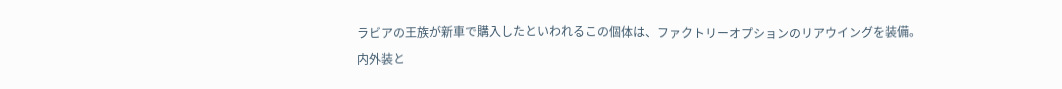ラビアの王族が新車で購入したといわれるこの個体は、ファクトリーオプションのリアウイングを装備。内外装と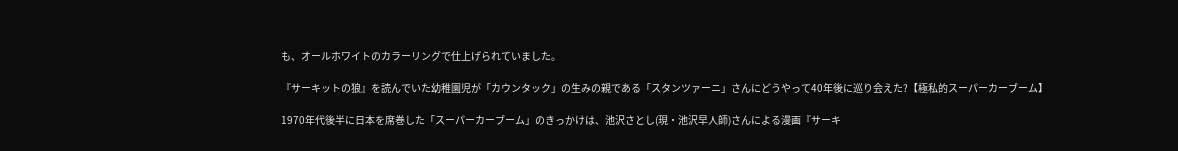も、オールホワイトのカラーリングで仕上げられていました。

『サーキットの狼』を読んでいた幼稚園児が「カウンタック」の生みの親である「スタンツァーニ」さんにどうやって40年後に巡り会えた?【極私的スーパーカーブーム】

1970年代後半に日本を席巻した「スーパーカーブーム」のきっかけは、池沢さとし(現・池沢早人師)さんによる漫画『サーキ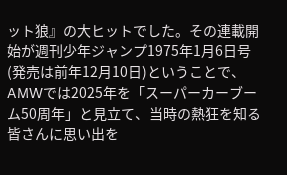ット狼』の大ヒットでした。その連載開始が週刊少年ジャンプ1975年1月6日号(発売は前年12月10日)ということで、AMWでは2025年を「スーパーカーブーム50周年」と見立て、当時の熱狂を知る皆さんに思い出を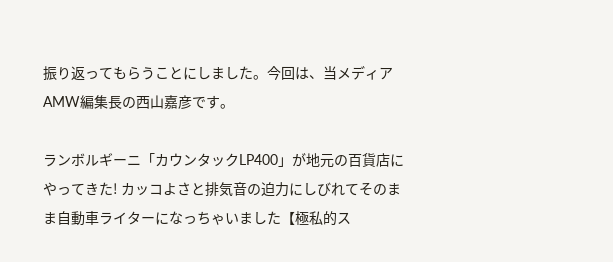振り返ってもらうことにしました。今回は、当メディアAMW編集長の西山嘉彦です。

ランボルギーニ「カウンタックLP400」が地元の百貨店にやってきた! カッコよさと排気音の迫力にしびれてそのまま自動車ライターになっちゃいました【極私的ス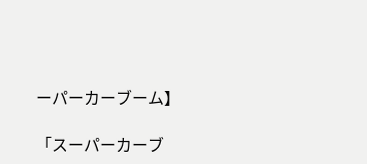ーパーカーブーム】

「スーパーカーブ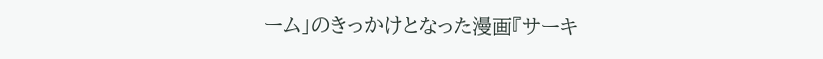ーム」のきっかけとなった漫画『サーキ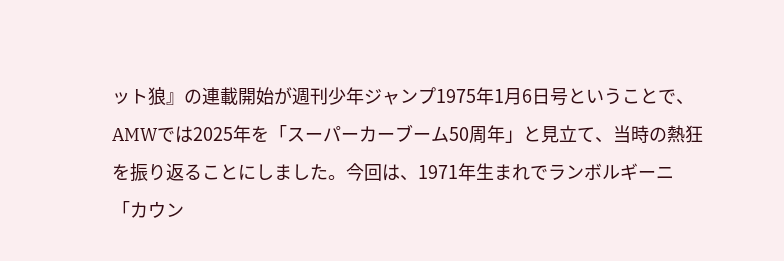ット狼』の連載開始が週刊少年ジャンプ1975年1月6日号ということで、AMWでは2025年を「スーパーカーブーム50周年」と見立て、当時の熱狂を振り返ることにしました。今回は、1971年生まれでランボルギーニ「カウン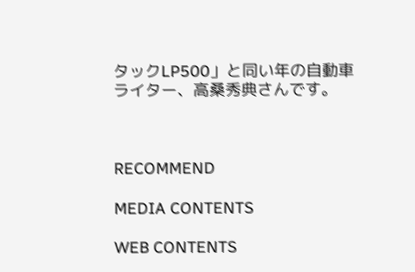タックLP500」と同い年の自動車ライター、高桑秀典さんです。



RECOMMEND

MEDIA CONTENTS

WEB CONTENTS